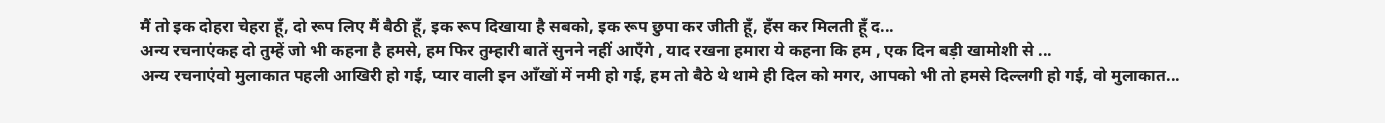मैं तो इक दोहरा चेहरा हूँ, दो रूप लिए मैं बैठी हूँ, इक रूप दिखाया है सबको, इक रूप छुपा कर जीती हूँ, हँस कर मिलती हूँ द...
अन्य रचनाएंकह दो तुम्हें जो भी कहना है हमसे, हम फिर तुम्हारी बातें सुनने नहीं आएँगे , याद रखना हमारा ये कहना कि हम , एक दिन बड़ी खामोशी से ...
अन्य रचनाएंवो मुलाकात पहली आखिरी हो गई, प्यार वाली इन आँखों में नमी हो गई, हम तो बैठे थे थामे ही दिल को मगर, आपको भी तो हमसे दिल्लगी हो गई, वो मुलाकात...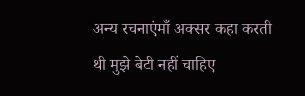अन्य रचनाएंमाँ अक्सर कहा करती थी मुझे बेटी नहीं चाहिए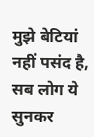मुझे बेटियां नहीं पसंद है, सब लोग ये सुनकर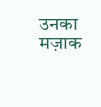उनका मज़ाक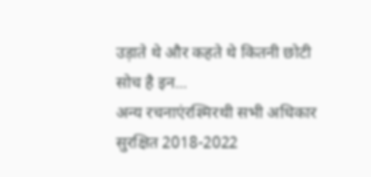उड़ाते थे और कहते थे कितनी छोटी सोच है इन...
अन्य रचनाएंरश्मिरथी सभी अधिकार सुरक्षित 2018-2022